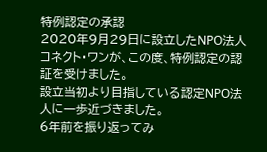特例認定の承認
2020年9月29日に設立したNPO法人コネクト・ワンが、この度、特例認定の認証を受けました。
設立当初より目指している認定NPO法人に一歩近づきました。
6年前を振り返ってみ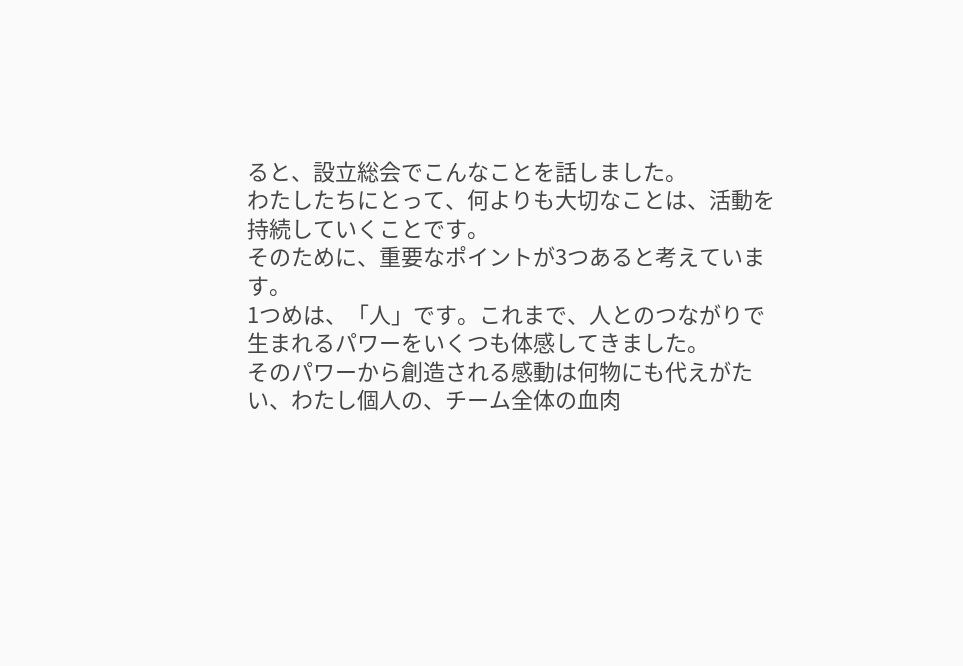ると、設立総会でこんなことを話しました。
わたしたちにとって、何よりも大切なことは、活動を持続していくことです。
そのために、重要なポイントが3つあると考えています。
1つめは、「人」です。これまで、人とのつながりで生まれるパワーをいくつも体感してきました。
そのパワーから創造される感動は何物にも代えがたい、わたし個人の、チーム全体の血肉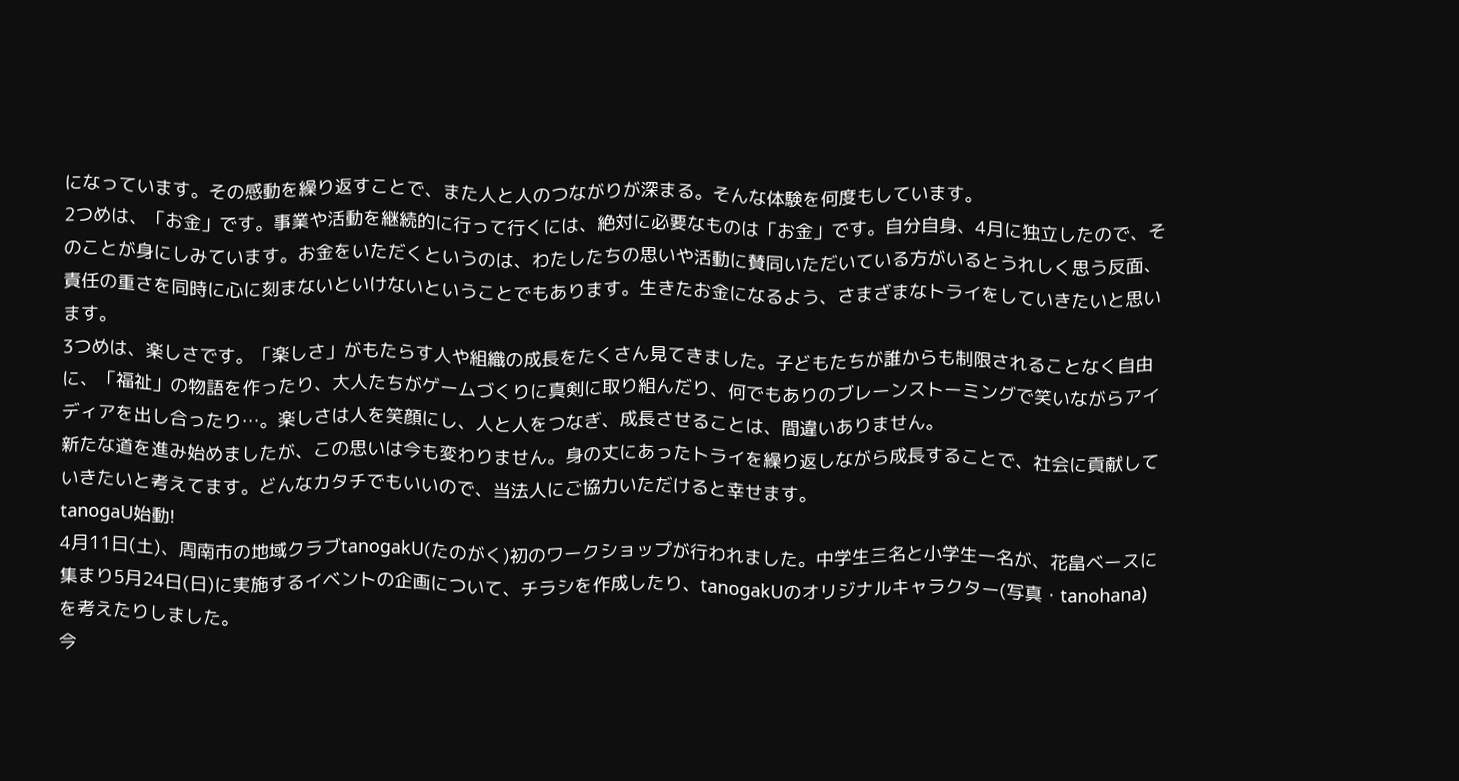になっています。その感動を繰り返すことで、また人と人のつながりが深まる。そんな体験を何度もしています。
2つめは、「お金」です。事業や活動を継続的に行って行くには、絶対に必要なものは「お金」です。自分自身、4月に独立したので、そのことが身にしみています。お金をいただくというのは、わたしたちの思いや活動に賛同いただいている方がいるとうれしく思う反面、責任の重さを同時に心に刻まないといけないということでもあります。生きたお金になるよう、さまざまなトライをしていきたいと思います。
3つめは、楽しさです。「楽しさ」がもたらす人や組織の成長をたくさん見てきました。子どもたちが誰からも制限されることなく自由に、「福祉」の物語を作ったり、大人たちがゲームづくりに真剣に取り組んだり、何でもありのブレーンストーミングで笑いながらアイディアを出し合ったり…。楽しさは人を笑顔にし、人と人をつなぎ、成長させることは、間違いありません。
新たな道を進み始めましたが、この思いは今も変わりません。身の丈にあったトライを繰り返しながら成長することで、社会に貢献していきたいと考えてます。どんなカタチでもいいので、当法人にご協力いただけると幸せます。
tanogaU始動!
4月11日(土)、周南市の地域クラブtanogakU(たのがく)初のワークショップが行われました。中学生三名と小学生一名が、花畠ベースに集まり5月24日(日)に実施するイベントの企画について、チラシを作成したり、tanogakUのオリジナルキャラクター(写真・tanohana)を考えたりしました。
今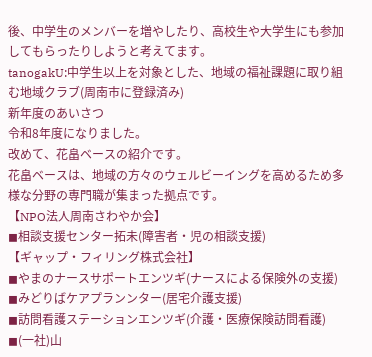後、中学生のメンバーを増やしたり、高校生や大学生にも参加してもらったりしようと考えてます。
tanogakU:中学生以上を対象とした、地域の福祉課題に取り組む地域クラブ(周南市に登録済み)
新年度のあいさつ
令和8年度になりました。
改めて、花畠ベースの紹介です。
花畠ベースは、地域の方々のウェルビーイングを高めるため多様な分野の専門職が集まった拠点です。
【NPO法人周南さわやか会】
◼相談支援センター拓未(障害者・児の相談支援)
【ギャップ・フィリング株式会社】
◼やまのナースサポートエンツギ(ナースによる保険外の支援)
◼みどりばケアプランンター(居宅介護支援)
◼訪問看護ステーションエンツギ(介護・医療保険訪問看護)
◼(一社)山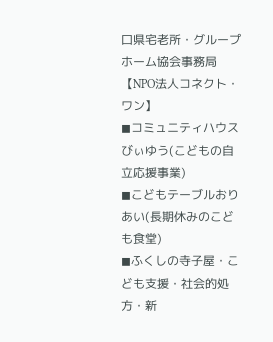口県宅老所・グループホーム協会事務局
【NPO法人コネクト・ワン】
◼コミュニティハウスびぃゆう(こどもの自立応援事業)
◼こどもテーブルおりあい(長期休みのこども食堂)
◼ふくしの寺子屋・こども支援・社会的処方・新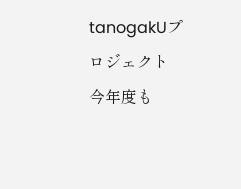tanogakUプロジェクト
今年度も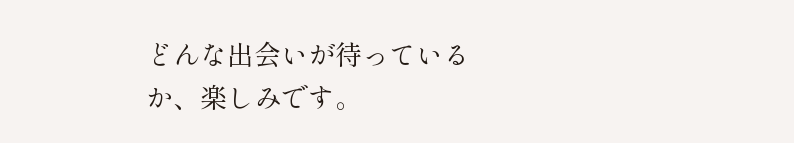どんな出会いが待っているか、楽しみです。